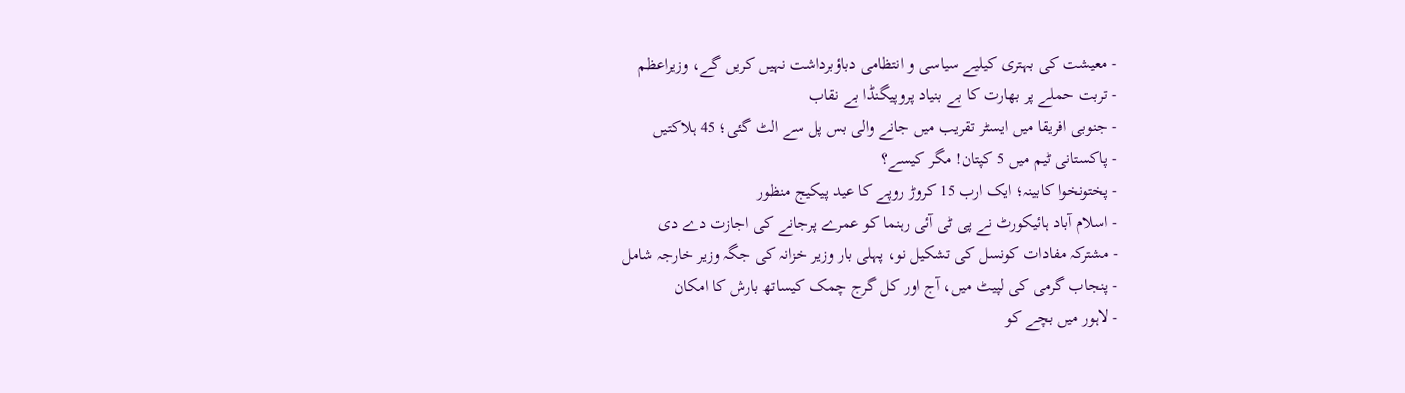- معیشت کی بہتری کیلیے سیاسی و انتظامی دباؤبرداشت نہیں کریں گے، وزیراعظم
- تربت حملے پر بھارت کا بے بنیاد پروپیگنڈا بے نقاب
- جنوبی افریقا میں ایسٹر تقریب میں جانے والی بس پل سے الٹ گئی؛ 45 ہلاکتیں
- پاکستانی ٹیم میں 5 کپتان! مگر کیسے؟
- پختونخوا کابینہ؛ ایک ارب 15 کروڑ روپے کا عید پیکیج منظور
- اسلام آباد ہائیکورٹ نے پی ٹی آئی رہنما کو عمرے پرجانے کی اجازت دے دی
- مشترکہ مفادات کونسل کی تشکیل نو، پہلی بار وزیر خزانہ کی جگہ وزیر خارجہ شامل
- پنجاب گرمی کی لپیٹ میں، آج اور کل گرج چمک کیساتھ بارش کا امکان
- لاہور میں بچے کو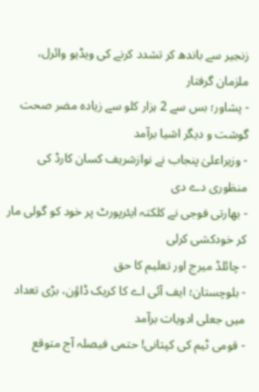زنجیر سے باندھ کر تشدد کرنے کی ویڈیو وائرل، ملزمان گرفتار
- پشاور؛ بس سے 2 ہزار کلو سے زیادہ مضر صحت گوشت و دیگر اشیا برآمد
- وزیراعلیٰ پنجاب نے نوازشریف کسان کارڈ کی منظوری دے دی
- بھارتی فوجی نے کلکتہ ایئرپورٹ پر خود کو گولی مار کر خودکشی کرلی
- چائلڈ میرج اور تعلیم کا حق
- بلوچستان؛ ایف آئی اے کا کریک ڈاؤن، بڑی تعداد میں جعلی ادویات برآمد
- قومی ٹیم کی کپتانی! حتمی فیصلہ آج متوقع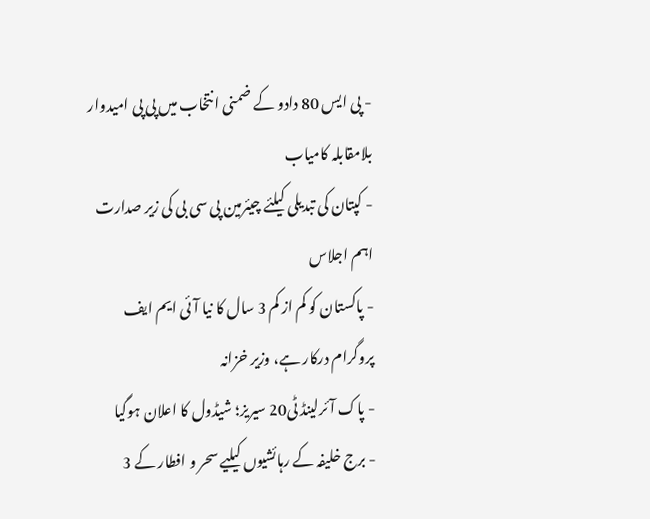- پی ایس 80 دادو کے ضمنی انتخاب میں پی پی امیدوار بلامقابلہ کامیاب
- کپتان کی تبدیلی کیلئے چیئرمین پی سی بی کی زیر صدارت اہم اجلاس
- پاکستان کو کم از کم 3 سال کا نیا آئی ایم ایف پروگرام درکار ہے، وزیر خزانہ
- پاک آئرلینڈ ٹی20 سیریز؛ شیڈول کا اعلان ہوگیا
- برج خلیفہ کے رہائشیوں کیلیے سحر و افطار کے 3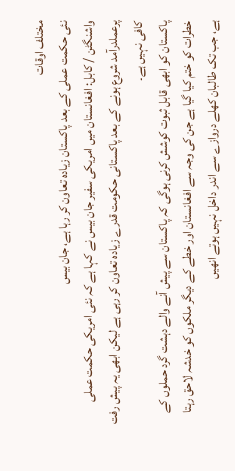مختلف اوقات
نئی حکمت عملی کے بعد پاکستان زیادہ تعاون کر رہا ہے، جان بیس
واشنگٹن / کابل: افغانستان میں امریکی سفیر جان بیس نے کہا ہے کہ نئی امریکی حکمت عملی پرعملدرآمد شروع ہونے کے بعد پاکستانی حکومت قدرے زیادہ تعاون کر رہی ہے لیکن ابھی یہ پیش رفت کافی نہیں ہے۔
پاکستان کو ابھی قابل ثبوت کوشش کرنی ہوگی کہ پاکستان سے پیش آنے والے دہشت گرد حملوں کے خطرات کو ختم کیا گیا ہے جن کی وجہ سے افغانستان اور خطے کے دیگر ملکوں کو خدشہ لاحق رہتا ہے، جب تک طالبان کھلے دروازے سے اندر داخل نہیں ہوتے انھیں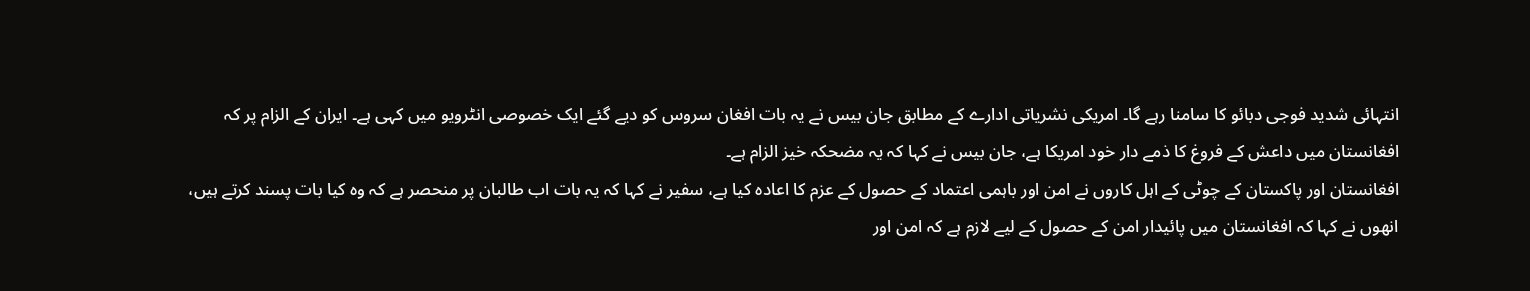انتہائی شدید فوجی دبائو کا سامنا رہے گا۔ امریکی نشریاتی ادارے کے مطابق جان بیس نے یہ بات افغان سروس کو دیے گئے ایک خصوصی انٹرویو میں کہی ہے۔ ایران کے الزام پر کہ افغانستان میں داعش کے فروغ کا ذمے دار خود امریکا ہے، جان بیس نے کہا کہ یہ مضحکہ خیز الزام ہے۔
افغانستان اور پاکستان کے چوٹی کے اہل کاروں نے امن اور باہمی اعتماد کے حصول کے عزم کا اعادہ کیا ہے، سفیر نے کہا کہ یہ بات اب طالبان پر منحصر ہے کہ وہ کیا بات پسند کرتے ہیں، انھوں نے کہا کہ افغانستان میں پائیدار امن کے حصول کے لیے لازم ہے کہ امن اور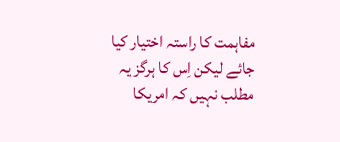مفاہمت کا راستہ اختیار کیا جائے لیکن اِس کا ہرگز یہ مطلب نہیں کہ امریکا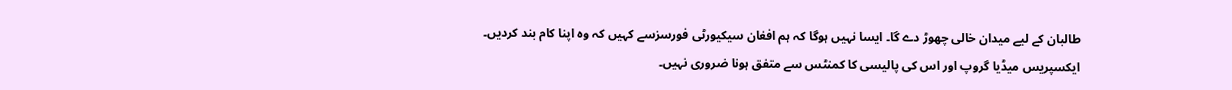طالبان کے لیے میدان خالی چھوڑ دے گا۔ ایسا نہیں ہوگا کہ ہم افغان سیکیورٹی فورسزسے کہیں کہ وہ اپنا کام بند کردیں۔
ایکسپریس میڈیا گروپ اور اس کی پالیسی کا کمنٹس سے متفق ہونا ضروری نہیں۔